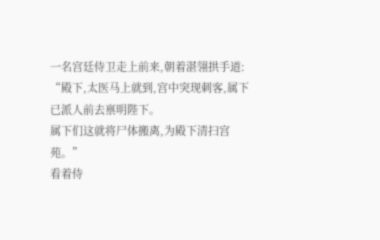一名宫廷侍卫走上前来,朝着湛翎拱手道:
“殿下,太医马上就到,宫中突现刺客,属下已派人前去禀明陛下。
属下们这就将尸体搬离,为殿下清扫宫苑。”
看着侍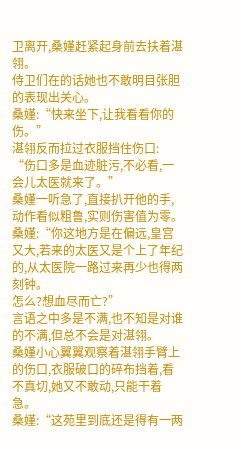卫离开,桑嫤赶紧起身前去扶着湛翎。
侍卫们在的话她也不敢明目张胆的表现出关心。
桑嫤:“快来坐下,让我看看你的伤。”
湛翎反而拉过衣服挡住伤口:
“伤口多是血迹脏污,不必看,一会儿太医就来了。”
桑嫤一听急了,直接扒开他的手,动作看似粗鲁,实则伤害值为零。
桑嫤:“你这地方是在偏远,皇宫又大,若来的太医又是个上了年纪的,从太医院一路过来再少也得两刻钟。
怎么?想血尽而亡?”
言语之中多是不满,也不知是对谁的不满,但总不会是对湛翎。
桑嫤小心翼翼观察着湛翎手臂上的伤口,衣服破口的碎布挡着,看不真切,她又不敢动,只能干着急。
桑嫤:“这苑里到底还是得有一两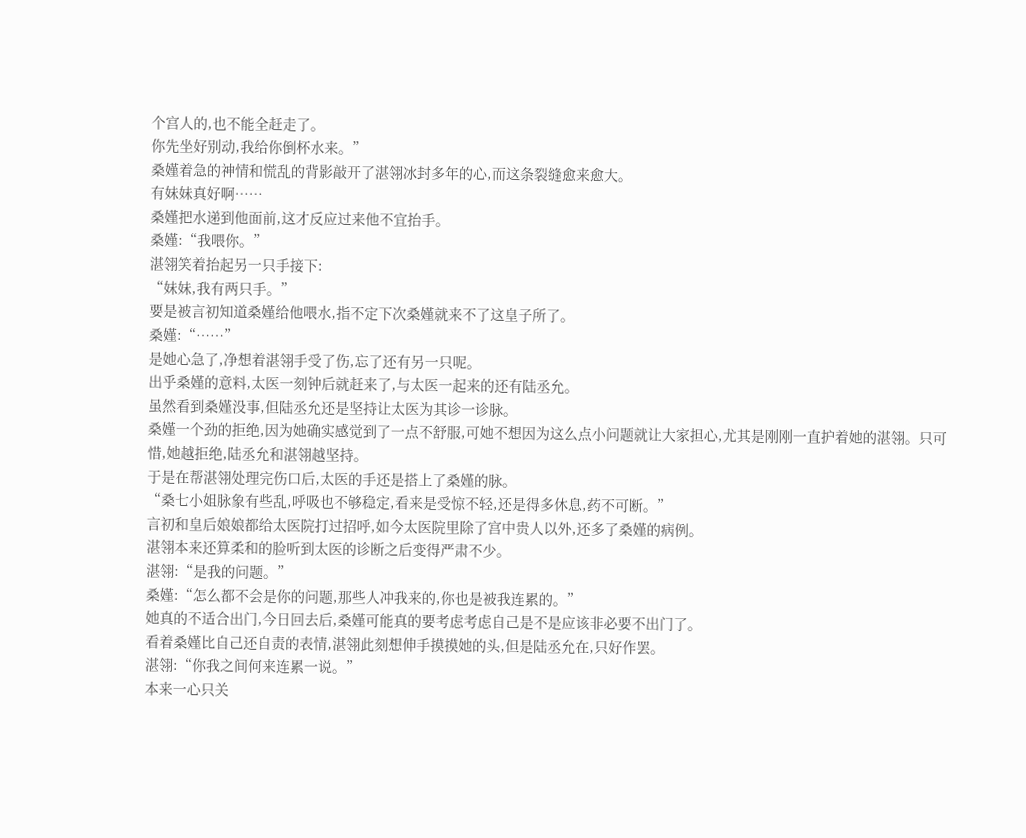个宫人的,也不能全赶走了。
你先坐好别动,我给你倒杯水来。”
桑嫤着急的神情和慌乱的背影敲开了湛翎冰封多年的心,而这条裂缝愈来愈大。
有妹妹真好啊……
桑嫤把水递到他面前,这才反应过来他不宜抬手。
桑嫤:“我喂你。”
湛翎笑着抬起另一只手接下:
“妹妹,我有两只手。”
要是被言初知道桑嫤给他喂水,指不定下次桑嫤就来不了这皇子所了。
桑嫤:“……”
是她心急了,净想着湛翎手受了伤,忘了还有另一只呢。
出乎桑嫤的意料,太医一刻钟后就赶来了,与太医一起来的还有陆丞允。
虽然看到桑嫤没事,但陆丞允还是坚持让太医为其诊一诊脉。
桑嫤一个劲的拒绝,因为她确实感觉到了一点不舒服,可她不想因为这么点小问题就让大家担心,尤其是刚刚一直护着她的湛翎。只可惜,她越拒绝,陆丞允和湛翎越坚持。
于是在帮湛翎处理完伤口后,太医的手还是搭上了桑嫤的脉。
“桑七小姐脉象有些乱,呼吸也不够稳定,看来是受惊不轻,还是得多休息,药不可断。”
言初和皇后娘娘都给太医院打过招呼,如今太医院里除了宫中贵人以外,还多了桑嫤的病例。
湛翎本来还算柔和的脸听到太医的诊断之后变得严肃不少。
湛翎:“是我的问题。”
桑嫤:“怎么都不会是你的问题,那些人冲我来的,你也是被我连累的。”
她真的不适合出门,今日回去后,桑嫤可能真的要考虑考虑自己是不是应该非必要不出门了。
看着桑嫤比自己还自责的表情,湛翎此刻想伸手摸摸她的头,但是陆丞允在,只好作罢。
湛翎:“你我之间何来连累一说。”
本来一心只关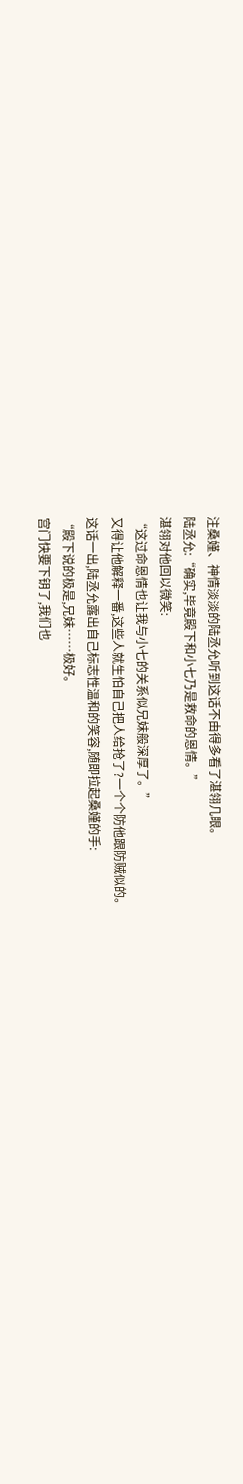注桑嫤、神情淡淡的陆丞允听到这话不由得多看了湛翎几眼。
陆丞允:“确实,毕竟殿下和小七乃是救命的恩情。”
湛翎对他回以微笑:
“这过命恩情也让我与小七的关系似兄妹般深厚了。”
又得让他解释一番,这些人就生怕自己把人给抢了?一个个防他跟防贼似的。
这话一出,陆丞允露出自己标志性温和的笑容,随即拉起桑嫤的手:
“殿下说的极是,兄妹……极好。
宫门快要下钥了,我们也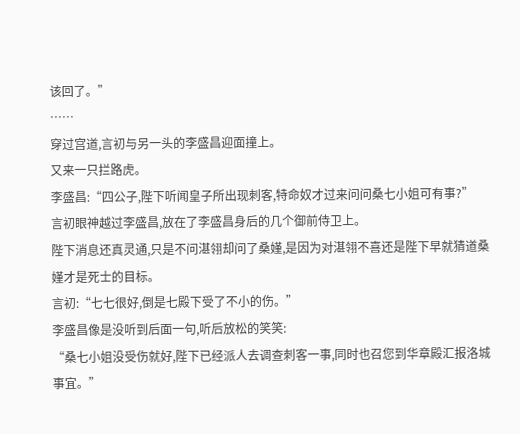该回了。”
……
穿过宫道,言初与另一头的李盛昌迎面撞上。
又来一只拦路虎。
李盛昌:“四公子,陛下听闻皇子所出现刺客,特命奴才过来问问桑七小姐可有事?”
言初眼神越过李盛昌,放在了李盛昌身后的几个御前侍卫上。
陛下消息还真灵通,只是不问湛翎却问了桑嫤,是因为对湛翎不喜还是陛下早就猜道桑嫤才是死士的目标。
言初:“七七很好,倒是七殿下受了不小的伤。”
李盛昌像是没听到后面一句,听后放松的笑笑:
“桑七小姐没受伤就好,陛下已经派人去调查刺客一事,同时也召您到华章殿汇报洛城事宜。”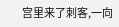宫里来了刺客,一向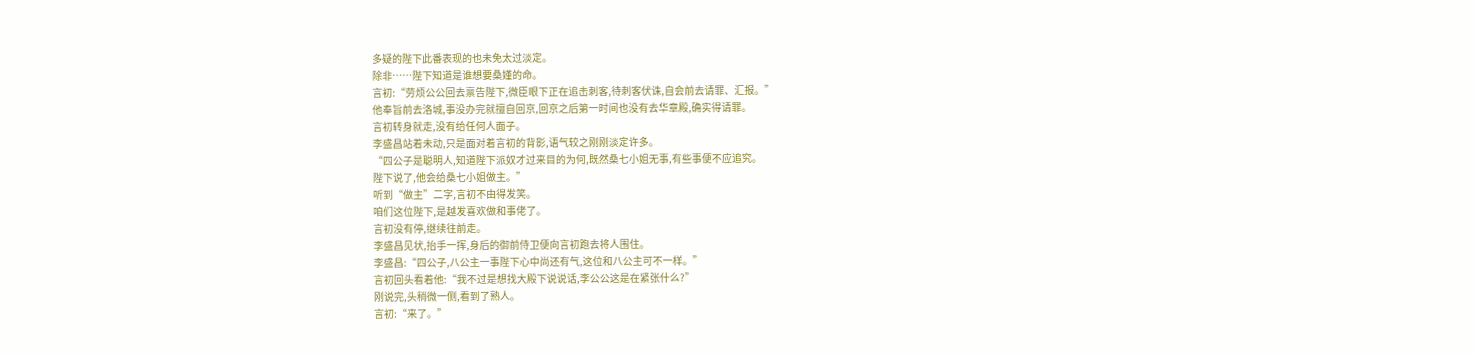多疑的陛下此番表现的也未免太过淡定。
除非……陛下知道是谁想要桑嫤的命。
言初:“劳烦公公回去禀告陛下,微臣眼下正在追击刺客,待刺客伏诛,自会前去请罪、汇报。”
他奉旨前去洛城,事没办完就擅自回京,回京之后第一时间也没有去华章殿,确实得请罪。
言初转身就走,没有给任何人面子。
李盛昌站着未动,只是面对着言初的背影,语气较之刚刚淡定许多。
“四公子是聪明人,知道陛下派奴才过来目的为何,既然桑七小姐无事,有些事便不应追究。
陛下说了,他会给桑七小姐做主。”
听到“做主”二字,言初不由得发笑。
咱们这位陛下,是越发喜欢做和事佬了。
言初没有停,继续往前走。
李盛昌见状,抬手一挥,身后的御前侍卫便向言初跑去将人围住。
李盛昌:“四公子,八公主一事陛下心中尚还有气,这位和八公主可不一样。”
言初回头看着他:“我不过是想找大殿下说说话,李公公这是在紧张什么?”
刚说完,头稍微一侧,看到了熟人。
言初:“来了。”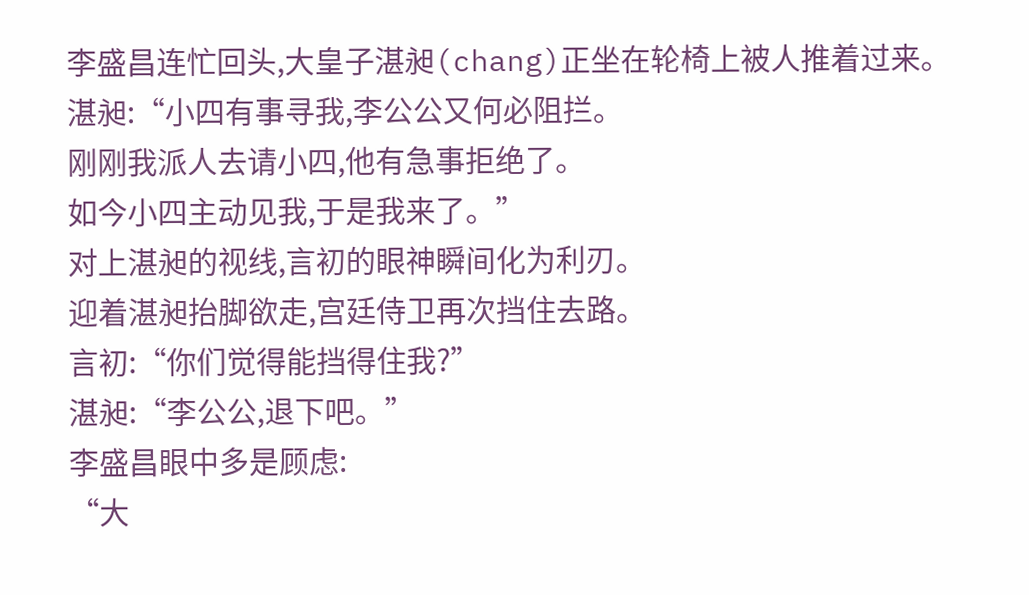李盛昌连忙回头,大皇子湛昶(chang)正坐在轮椅上被人推着过来。
湛昶:“小四有事寻我,李公公又何必阻拦。
刚刚我派人去请小四,他有急事拒绝了。
如今小四主动见我,于是我来了。”
对上湛昶的视线,言初的眼神瞬间化为利刃。
迎着湛昶抬脚欲走,宫廷侍卫再次挡住去路。
言初:“你们觉得能挡得住我?”
湛昶:“李公公,退下吧。”
李盛昌眼中多是顾虑:
“大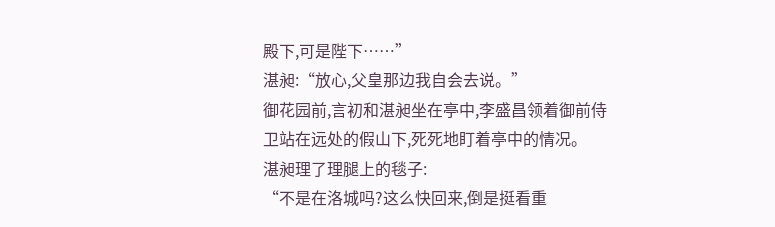殿下,可是陛下……”
湛昶:“放心,父皇那边我自会去说。”
御花园前,言初和湛昶坐在亭中,李盛昌领着御前侍卫站在远处的假山下,死死地盯着亭中的情况。
湛昶理了理腿上的毯子:
“不是在洛城吗?这么快回来,倒是挺看重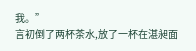我。”
言初倒了两杯茶水,放了一杯在湛昶面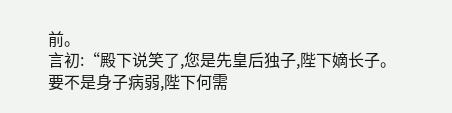前。
言初:“殿下说笑了,您是先皇后独子,陛下嫡长子。
要不是身子病弱,陛下何需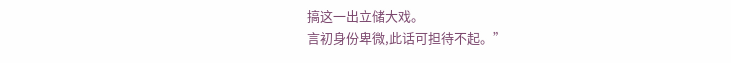搞这一出立储大戏。
言初身份卑微,此话可担待不起。”